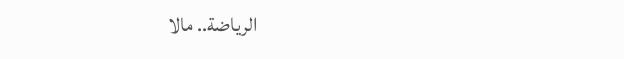الرياضة.. مالا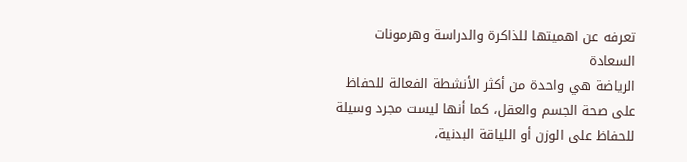تعرفه عن اهميتها للذاكرة والدراسة وهرمونات السعادة
الرياضة هي واحدة من أكثر الأنشطة الفعالة للحفاظ على صحة الجسم والعقل، كما أنها ليست مجرد وسيلة للحفاظ على الوزن أو اللياقة البدنية،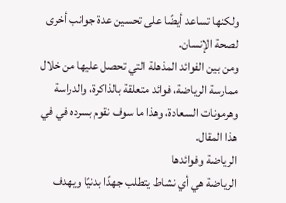ولكنها تساعد أيضًا على تحسين عدة جوانب أخرى لصحة الإنسان.
ومن بين الفوائد المذهلة التي تحصل عليها من خلال ممارسة الرياضة، فوائد متعلقة بالذاكرة، والدراسة وهرمونات السعادة، وهذا ما سوف نقوم بسرده في في هذا المقال.
الرياضة وفوائدها
الرياضة هي أي نشاط يتطلب جهدًا بدنيًا ويهدف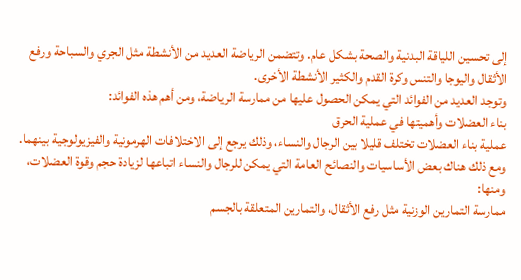إلى تحسين اللياقة البدنية والصحة بشكل عام. وتتضمن الرياضة العديد من الأنشطة مثل الجري والسباحة ورفع الأثقال واليوجا والتنس وكرة القدم والكثير الأنشطة الأخرى.
وتوجد العديد من الفوائد التي يمكن الحصول عليها من ممارسة الرياضة، ومن أهم هذه الفوائد:
بناء العضلات وأهميتها في عملية الحرق
عملية بناء العضلات تختلف قليلا بين الرجال والنساء، وذلك يرجع إلى الاختلافات الهرمونية والفيزيولوجية بينهما.
ومع ذلك هناك بعض الأساسيات والنصائح العامة التي يمكن للرجال والنساء اتباعها لزيادة حجم وقوة العضلات، ومنها:
ممارسة التمارين الوزنية مثل رفع الأثقال، والتمارين المتعلقة بالجسم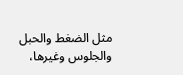مثل الضغط والحبل والجلوس وغيرها،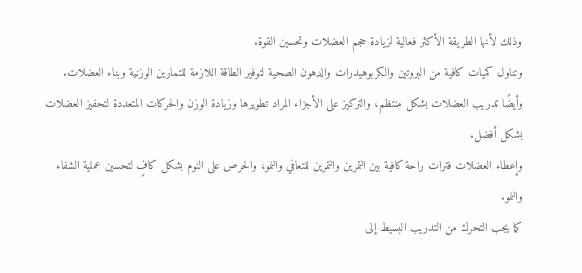وذلك لأنها الطريقة الأكثر فعالية لزيادة حجم العضلات وتحسين القوة.
وتناول كميات كافية من البروتين والكربوهيدرات والدهون الصحية لتوفير الطاقة اللازمة للتمارين الوزنية وبناء العضلات.
وأيضًا تدريب العضلات بشكل منتظم، والتركيز على الأجزاء المراد تطويرها وزيادة الوزن والحركات المتعددة لتحفيز العضلات بشكل أفضل.
وإعطاء العضلات فترات راحة كافية بين التمرين والتمرين للتعافي والنمو، والحرص على النوم بشكل كافٍ لتحسين عملية الشفاء والنمو.
كما يجب التحرك من التدريب البسيط إلى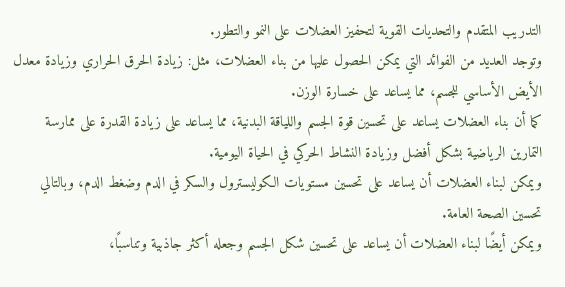التدريب المتقدم والتحديات القوية لتحفيز العضلات على النمو والتطور.
وتوجد العديد من الفوائد التي يمكن الحصول عليها من بناء العضلات، مثل: زيادة الحرق الحراري وزيادة معدل الأيض الأساسي للجسم، مما يساعد على خسارة الوزن.
كما أن بناء العضلات يساعد على تحسين قوة الجسم واللياقة البدنية، مما يساعد على زيادة القدرة على ممارسة التمارين الرياضية بشكل أفضل وزيادة النشاط الحركي في الحياة اليومية.
ويمكن لبناء العضلات أن يساعد على تحسين مستويات الكوليسترول والسكر في الدم وضغط الدم، وبالتالي تحسين الصحة العامة.
ويمكن أيضًا لبناء العضلات أن يساعد على تحسين شكل الجسم وجعله أكثر جاذبية وتناسبًا،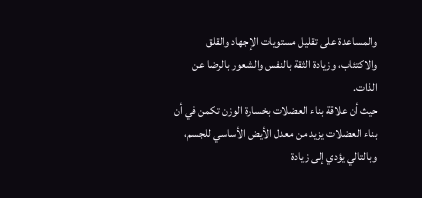والمساعدة على تقليل مستويات الإجهاد والقلق والاكتئاب، وزيادة الثقة بالنفس والشعور بالرضا عن الذات.
حيث أن علاقة بناء العضلات بخسارة الوزن تكمن في أن بناء العضلات يزيد من معدل الأيض الأساسي للجسم، وبالتالي يؤدي إلى زيادة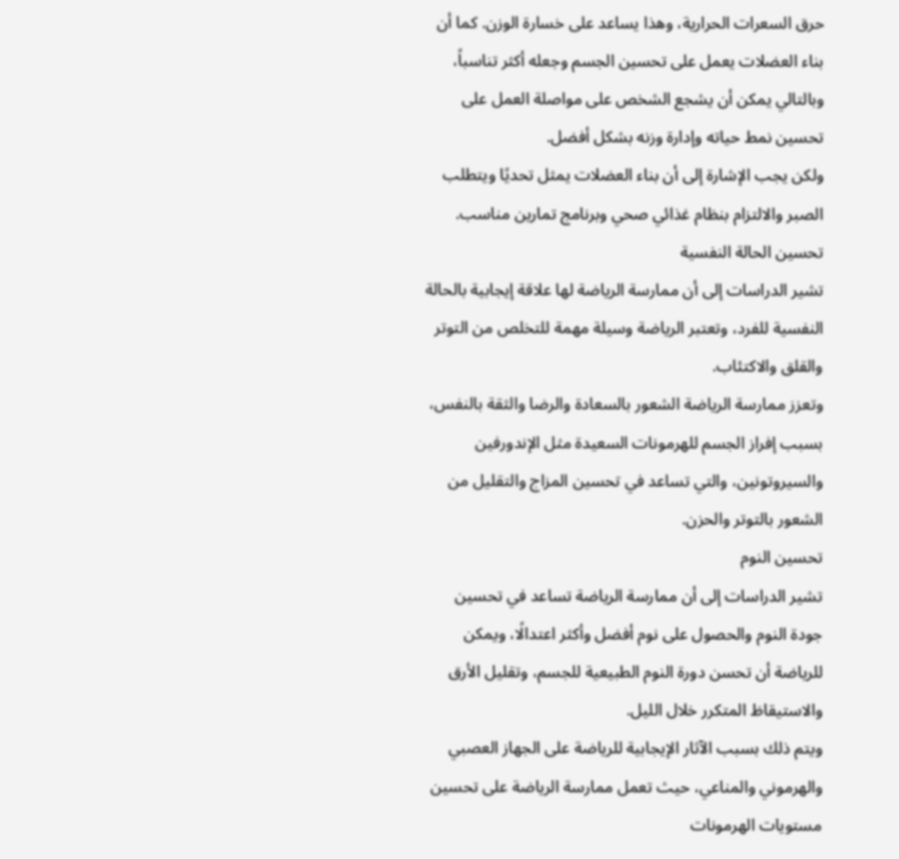حرق السعرات الحرارية، وهذا يساعد على خسارة الوزن. كما أن بناء العضلات يعمل على تحسين الجسم وجعله أكثر تناسباً، وبالتالي يمكن أن يشجع الشخص على مواصلة العمل على تحسين نمط حياته وإدارة وزنه بشكل أفضل.
ولكن يجب الإشارة إلى أن بناء العضلات يمثل تحديًا ويتطلب الصبر والالتزام بنظام غذائي صحي وبرنامج تمارين مناسب.
تحسين الحالة النفسية
تشير الدراسات إلى أن ممارسة الرياضة لها علاقة إيجابية بالحالة النفسية للفرد، وتعتبر الرياضة وسيلة مهمة للتخلص من التوتر والقلق والاكتئاب.
وتعزز ممارسة الرياضة الشعور بالسعادة والرضا والثقة بالنفس، بسبب إفراز الجسم للهرمونات السعيدة مثل الإندورفين والسيروتونين، والتي تساعد في تحسين المزاج والتقليل من الشعور بالتوتر والحزن.
تحسين النوم
تشير الدراسات إلى أن ممارسة الرياضة تساعد في تحسين جودة النوم والحصول على نوم أفضل وأكثر اعتدالًا، ويمكن للرياضة أن تحسن دورة النوم الطبيعية للجسم، وتقليل الأرق والاستيقاظ المتكرر خلال الليل.
ويتم ذلك بسبب الآثار الإيجابية للرياضة على الجهاز العصبي والهرموني والمناعي، حيث تعمل ممارسة الرياضة على تحسين مستويات الهرمونات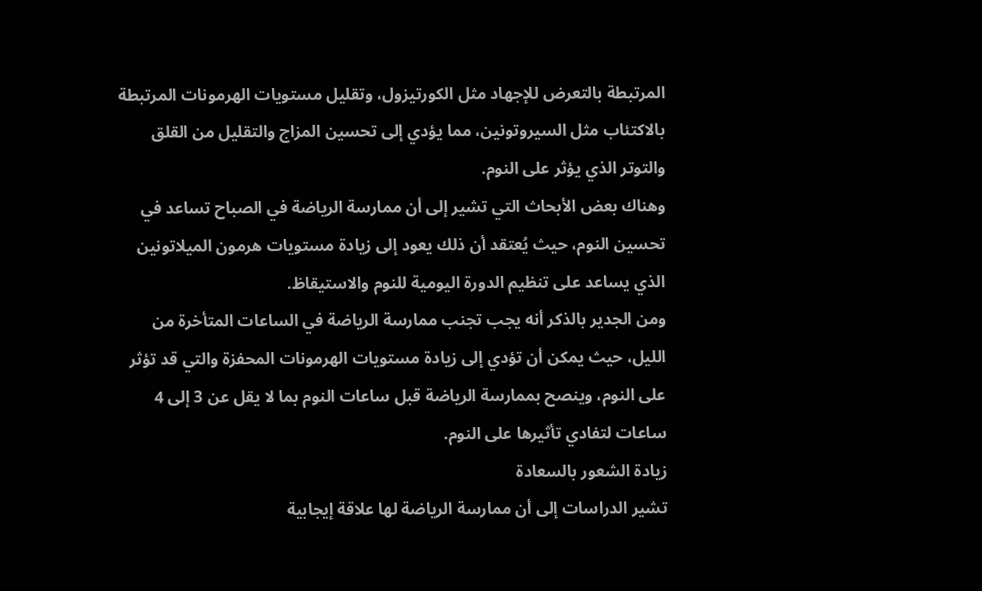المرتبطة بالتعرض للإجهاد مثل الكورتيزول، وتقليل مستويات الهرمونات المرتبطة بالاكتئاب مثل السيروتونين، مما يؤدي إلى تحسين المزاج والتقليل من القلق والتوتر الذي يؤثر على النوم.
وهناك بعض الأبحاث التي تشير إلى أن ممارسة الرياضة في الصباح تساعد في تحسين النوم، حيث يُعتقد أن ذلك يعود إلى زيادة مستويات هرمون الميلاتونين الذي يساعد على تنظيم الدورة اليومية للنوم والاستيقاظ.
ومن الجدير بالذكر أنه يجب تجنب ممارسة الرياضة في الساعات المتأخرة من الليل، حيث يمكن أن تؤدي إلى زيادة مستويات الهرمونات المحفزة والتي قد تؤثر على النوم، وينصح بممارسة الرياضة قبل ساعات النوم بما لا يقل عن 3 إلى 4 ساعات لتفادي تأثيرها على النوم.
زيادة الشعور بالسعادة
تشير الدراسات إلى أن ممارسة الرياضة لها علاقة إيجابية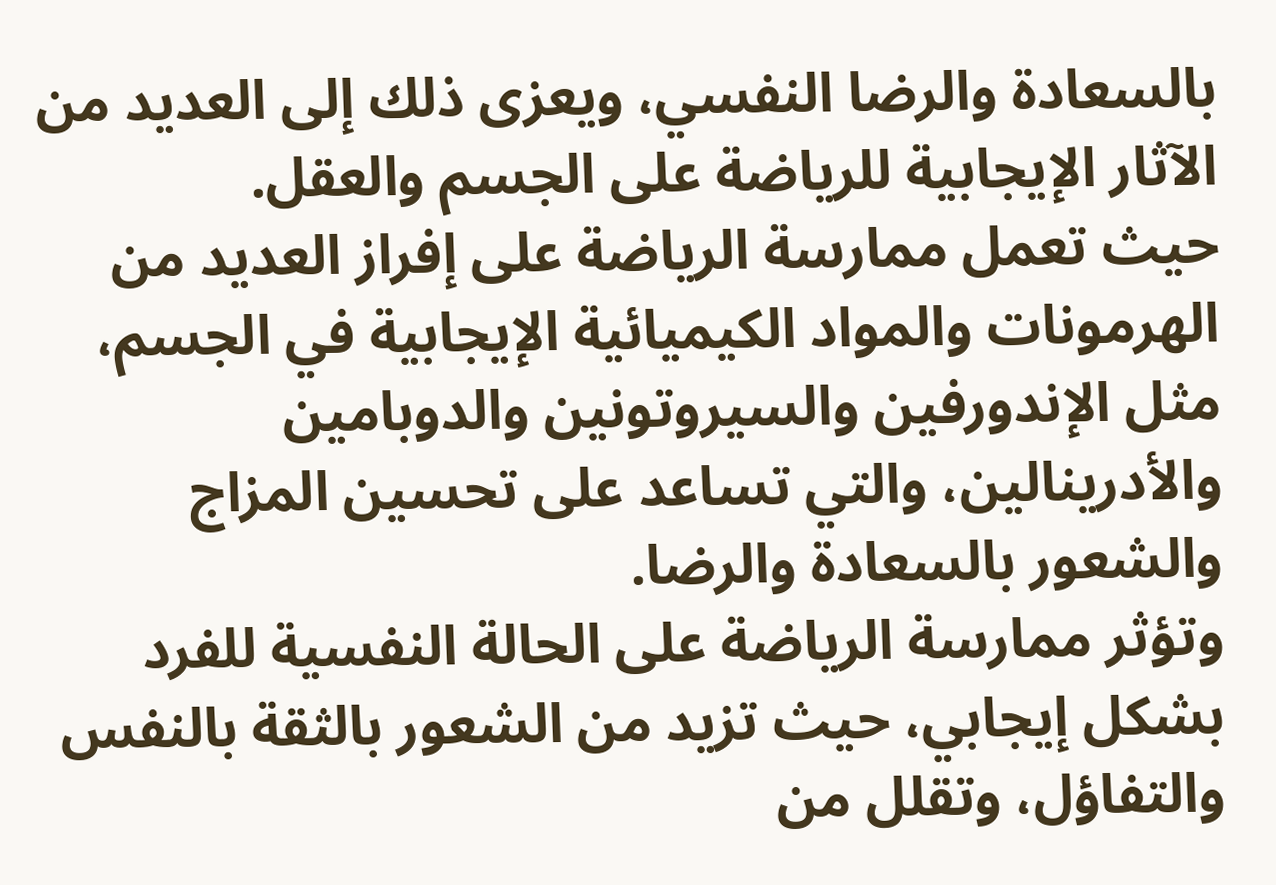بالسعادة والرضا النفسي، ويعزى ذلك إلى العديد من الآثار الإيجابية للرياضة على الجسم والعقل.
حيث تعمل ممارسة الرياضة على إفراز العديد من الهرمونات والمواد الكيميائية الإيجابية في الجسم، مثل الإندورفين والسيروتونين والدوبامين والأدرينالين، والتي تساعد على تحسين المزاج والشعور بالسعادة والرضا.
وتؤثر ممارسة الرياضة على الحالة النفسية للفرد بشكل إيجابي، حيث تزيد من الشعور بالثقة بالنفس والتفاؤل، وتقلل من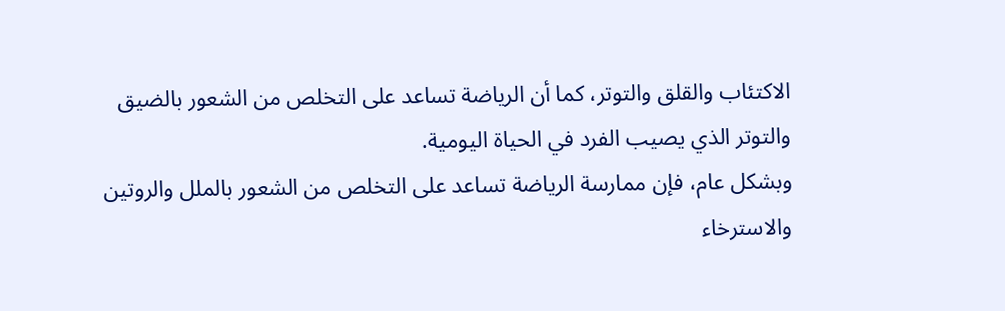الاكتئاب والقلق والتوتر، كما أن الرياضة تساعد على التخلص من الشعور بالضيق والتوتر الذي يصيب الفرد في الحياة اليومية.
وبشكل عام، فإن ممارسة الرياضة تساعد على التخلص من الشعور بالملل والروتين والاسترخاء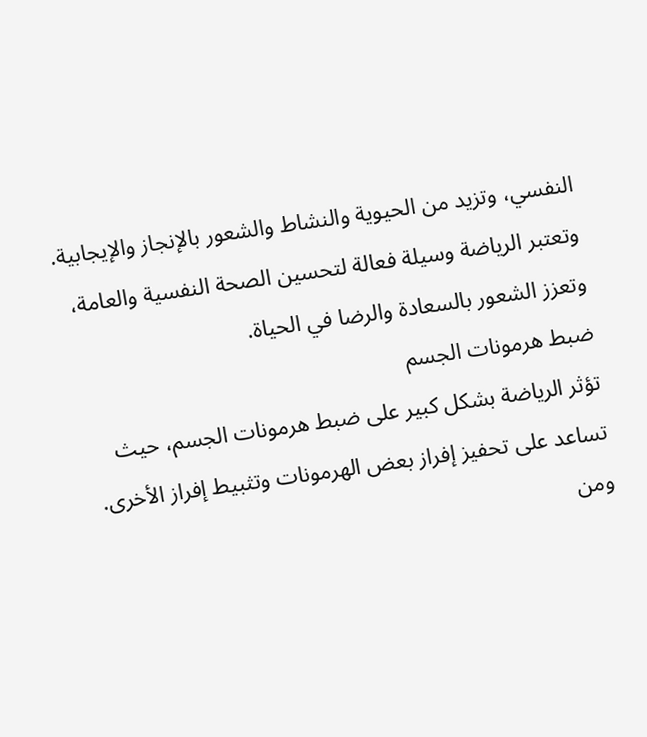النفسي، وتزيد من الحيوية والنشاط والشعور بالإنجاز والإيجابية.
وتعتبر الرياضة وسيلة فعالة لتحسين الصحة النفسية والعامة، وتعزز الشعور بالسعادة والرضا في الحياة.
ضبط هرمونات الجسم
تؤثر الرياضة بشكل كبير على ضبط هرمونات الجسم، حيث تساعد على تحفيز إفراز بعض الهرمونات وتثبيط إفراز الأخرى.
ومن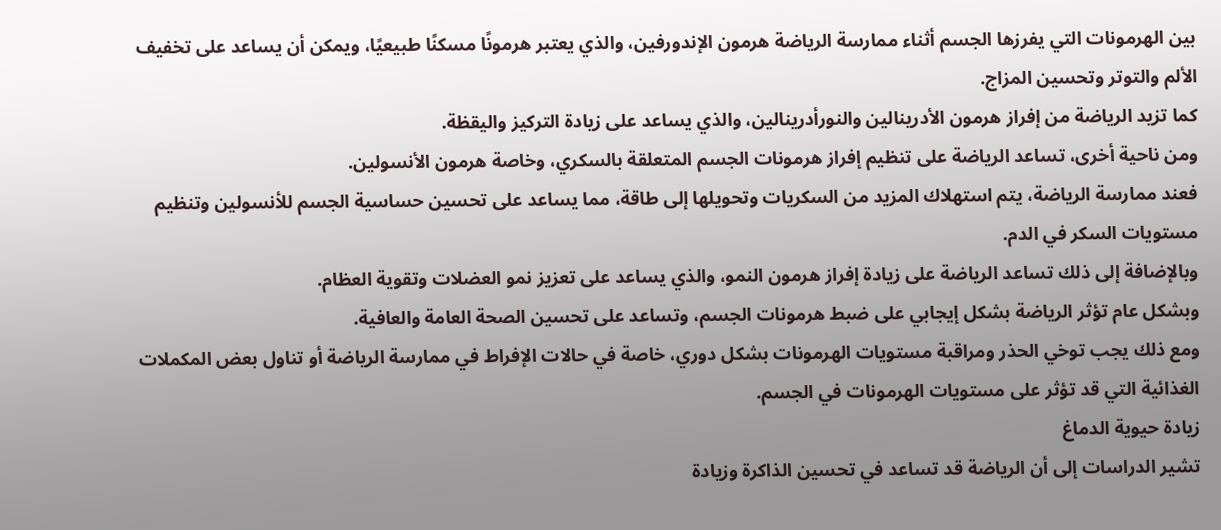بين الهرمونات التي يفرزها الجسم أثناء ممارسة الرياضة هرمون الإندورفين، والذي يعتبر هرمونًا مسكنًا طبيعيًا، ويمكن أن يساعد على تخفيف الألم والتوتر وتحسين المزاج.
كما تزيد الرياضة من إفراز هرمون الأدرينالين والنورأدرينالين، والذي يساعد على زيادة التركيز واليقظة.
ومن ناحية أخرى، تساعد الرياضة على تنظيم إفراز هرمونات الجسم المتعلقة بالسكري، وخاصة هرمون الأنسولين.
فعند ممارسة الرياضة، يتم استهلاك المزيد من السكريات وتحويلها إلى طاقة، مما يساعد على تحسين حساسية الجسم للأنسولين وتنظيم مستويات السكر في الدم.
وبالإضافة إلى ذلك تساعد الرياضة على زيادة إفراز هرمون النمو، والذي يساعد على تعزيز نمو العضلات وتقوية العظام.
وبشكل عام تؤثر الرياضة بشكل إيجابي على ضبط هرمونات الجسم، وتساعد على تحسين الصحة العامة والعافية.
ومع ذلك يجب توخي الحذر ومراقبة مستويات الهرمونات بشكل دوري، خاصة في حالات الإفراط في ممارسة الرياضة أو تناول بعض المكملات الغذائية التي قد تؤثر على مستويات الهرمونات في الجسم.
زيادة حيوية الدماغ
تشير الدراسات إلى أن الرياضة قد تساعد في تحسين الذاكرة وزيادة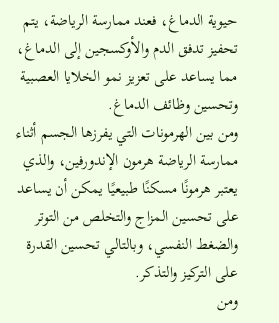حيوية الدماغ، فعند ممارسة الرياضة، يتم تحفيز تدفق الدم والأوكسجين إلى الدماغ، مما يساعد على تعزيز نمو الخلايا العصبية وتحسين وظائف الدماغ.
ومن بين الهرمونات التي يفرزها الجسم أثناء ممارسة الرياضة هرمون الإندورفين، والذي يعتبر هرمونًا مسكنًا طبيعيًا يمكن أن يساعد على تحسين المزاج والتخلص من التوتر والضغط النفسي، وبالتالي تحسين القدرة على التركيز والتذكر.
ومن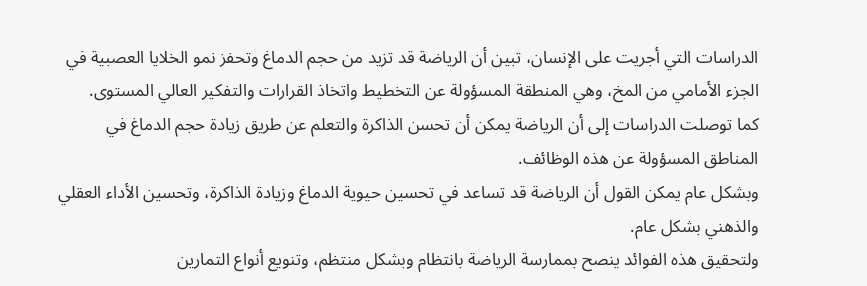الدراسات التي أجريت على الإنسان، تبين أن الرياضة قد تزيد من حجم الدماغ وتحفز نمو الخلايا العصبية في الجزء الأمامي من المخ، وهي المنطقة المسؤولة عن التخطيط واتخاذ القرارات والتفكير العالي المستوى.
كما توصلت الدراسات إلى أن الرياضة يمكن أن تحسن الذاكرة والتعلم عن طريق زيادة حجم الدماغ في المناطق المسؤولة عن هذه الوظائف.
وبشكل عام يمكن القول أن الرياضة قد تساعد في تحسين حيوية الدماغ وزيادة الذاكرة، وتحسين الأداء العقلي والذهني بشكل عام.
ولتحقيق هذه الفوائد ينصح بممارسة الرياضة بانتظام وبشكل منتظم، وتنويع أنواع التمارين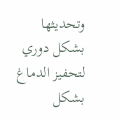وتحديثها بشكل دوري لتحفيز الدماغ بشكل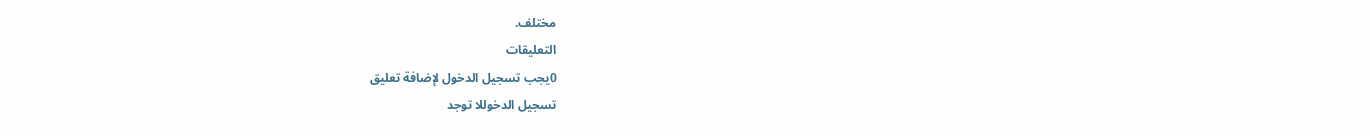مختلف.
التعليقات
0يجب تسجيل الدخول لإضافة تعليق
تسجيل الدخوللا توجد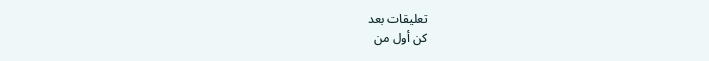تعليقات بعد
كن أول من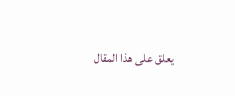يعلق على هذا المقال